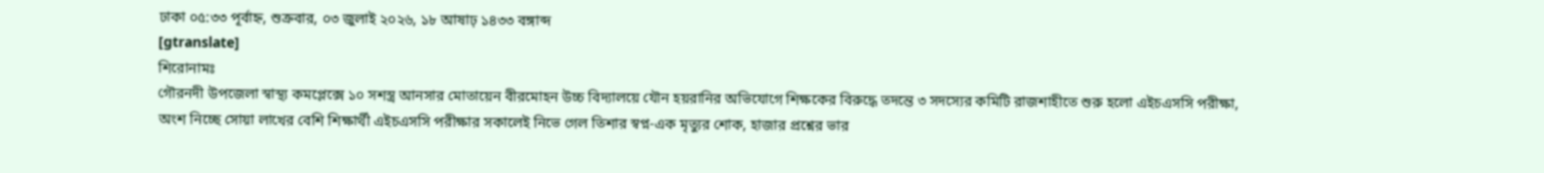ঢাকা ০৫:৩৩ পূর্বাহ্ন, শুক্রবার, ০৩ জুলাই ২০২৬, ১৮ আষাঢ় ১৪৩৩ বঙ্গাব্দ
[gtranslate]
শিরোনামঃ
গৌরনদী উপজেলা স্বাস্থ্য কমপ্লেক্সে ১০ সশস্ত্র আনসার মোতায়েন বীরমোহন উচ্চ বিদ্যালয়ে যৌন হয়রানির অভিযোগে শিক্ষকের বিরুদ্ধে তদন্তে ৩ সদস্যের কমিটি রাজশাহীতে শুরু হলো এইচএসসি পরীক্ষা, অংশ নিচ্ছে সোয়া লাখের বেশি শিক্ষার্থী এইচএসসি পরীক্ষার সকালেই নিভে গেল তিশার স্বপ্ন-এক মৃত্যুর শোক, হাজার প্রশ্নের ভার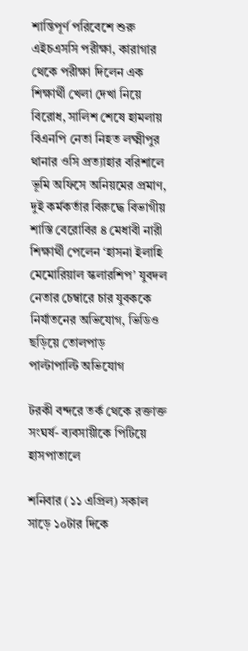শান্তিপূর্ণ পরিবেশে শুরু এইচএসসি পরীক্ষা, কারাগার থেকে পরীক্ষা দিলেন এক শিক্ষার্থী খেলা দেখা নিয়ে বিরোধ, সালিশ শেষে হামলায় বিএনপি নেতা নিহত লক্ষ্মীপুর থানার ওসি প্রত্যাহার বরিশালে ভূমি অফিসে অনিয়মের প্রমাণ, দুই কর্মকর্তার বিরুদ্ধে বিভাগীয় শাস্তি বেরোবির ৪ মেধাবী নারী শিক্ষার্থী পেলেন ‘হাসনা ইলাহি মেমোরিয়াল স্কলারশিপ’ যুবদল নেতার চেম্বারে চার যুবককে নির্যাতনের অভিযোগ, ভিডিও ছড়িয়ে তোলপাড়
পাল্টাপাল্টি অভিযোগ

টরকী বন্দরে তর্ক থেকে রক্তাক্ত সংঘর্ষ- ব্যবসায়ীকে পিটিয়ে হাসপাতালে

শনিবার (১১ এপ্রিল) সকাল সাড়ে ১০টার দিকে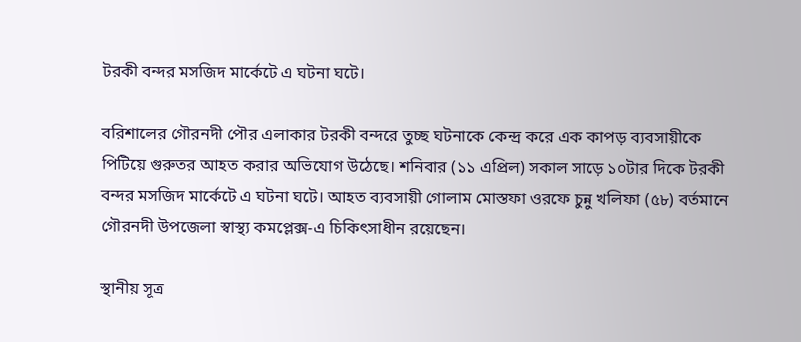টরকী বন্দর মসজিদ মার্কেটে এ ঘটনা ঘটে।

বরিশালের গৌরনদী পৌর এলাকার টরকী বন্দরে তুচ্ছ ঘটনাকে কেন্দ্র করে এক কাপড় ব্যবসায়ীকে পিটিয়ে গুরুতর আহত করার অভিযোগ উঠেছে। শনিবার (১১ এপ্রিল) সকাল সাড়ে ১০টার দিকে টরকী বন্দর মসজিদ মার্কেটে এ ঘটনা ঘটে। আহত ব্যবসায়ী গোলাম মোস্তফা ওরফে চুন্নু খলিফা (৫৮) বর্তমানে গৌরনদী উপজেলা স্বাস্থ্য কমপ্লেক্স-এ চিকিৎসাধীন রয়েছেন।

স্থানীয় সূত্র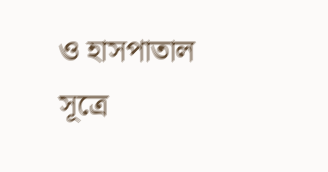ও হাসপাতাল সূত্রে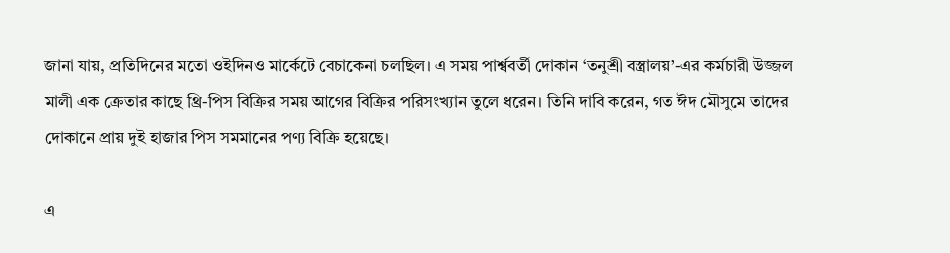জানা যায়, প্রতিদিনের মতো ওইদিনও মার্কেটে বেচাকেনা চলছিল। এ সময় পার্শ্ববর্তী দোকান ‘তনুশ্রী বস্ত্রালয়’-এর কর্মচারী উজ্জল মালী এক ক্রেতার কাছে থ্রি-পিস বিক্রির সময় আগের বিক্রির পরিসংখ্যান তুলে ধরেন। তিনি দাবি করেন, গত ঈদ মৌসুমে তাদের দোকানে প্রায় দুই হাজার পিস সমমানের পণ্য বিক্রি হয়েছে।

এ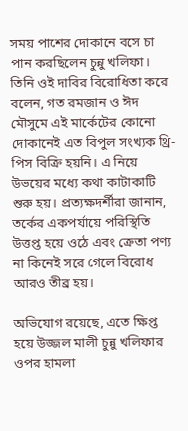সময় পাশের দোকানে বসে চা পান করছিলেন চুন্নু খলিফা। তিনি ওই দাবির বিরোধিতা করে বলেন, গত রমজান ও ঈদ মৌসুমে এই মার্কেটের কোনো দোকানেই এত বিপুল সংখ্যক থ্রি-পিস বিক্রি হয়নি। এ নিয়ে উভয়ের মধ্যে কথা কাটাকাটি শুরু হয়। প্রত্যক্ষদর্শীরা জানান, তর্কের একপর্যায়ে পরিস্থিতি উত্তপ্ত হয়ে ওঠে এবং ক্রেতা পণ্য না কিনেই সরে গেলে বিরোধ আরও তীব্র হয়।

অভিযোগ রয়েছে, এতে ক্ষিপ্ত হয়ে উজ্জল মালী চুন্নু খলিফার ওপর হামলা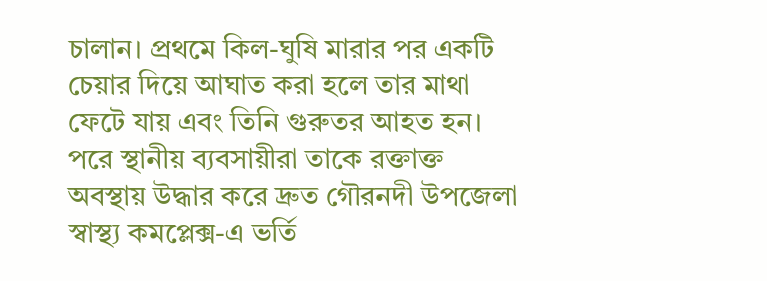চালান। প্রথমে কিল-ঘুষি মারার পর একটি চেয়ার দিয়ে আঘাত করা হলে তার মাথা ফেটে যায় এবং তিনি গুরুতর আহত হন। পরে স্থানীয় ব্যবসায়ীরা তাকে রক্তাক্ত অবস্থায় উদ্ধার করে দ্রুত গৌরনদী উপজেলা স্বাস্থ্য কমপ্লেক্স-এ ভর্তি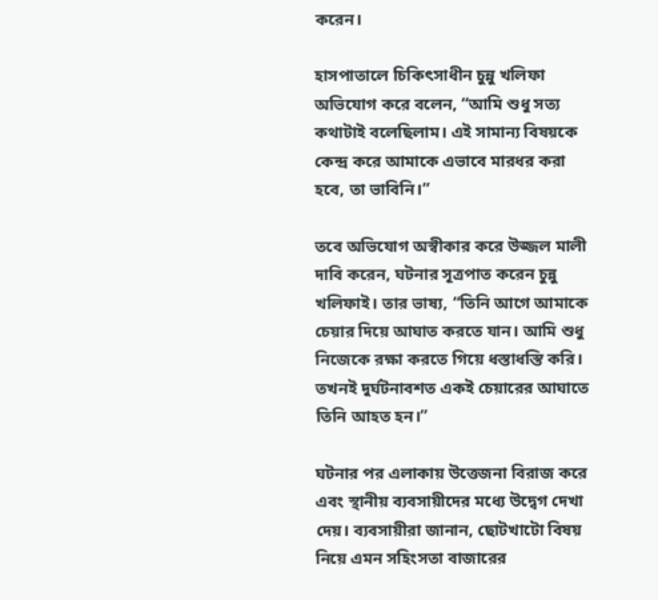করেন।

হাসপাতালে চিকিৎসাধীন চুন্নু খলিফা অভিযোগ করে বলেন, “আমি শুধু সত্য কথাটাই বলেছিলাম। এই সামান্য বিষয়কে কেন্দ্র করে আমাকে এভাবে মারধর করা হবে, তা ভাবিনি।”

তবে অভিযোগ অস্বীকার করে উজ্জল মালী দাবি করেন, ঘটনার সূত্রপাত করেন চুন্নু খলিফাই। তার ভাষ্য, “তিনি আগে আমাকে চেয়ার দিয়ে আঘাত করতে যান। আমি শুধু নিজেকে রক্ষা করতে গিয়ে ধস্তাধস্তি করি। তখনই দুর্ঘটনাবশত একই চেয়ারের আঘাতে তিনি আহত হন।”

ঘটনার পর এলাকায় উত্তেজনা বিরাজ করে এবং স্থানীয় ব্যবসায়ীদের মধ্যে উদ্বেগ দেখা দেয়। ব্যবসায়ীরা জানান, ছোটখাটো বিষয় নিয়ে এমন সহিংসতা বাজারের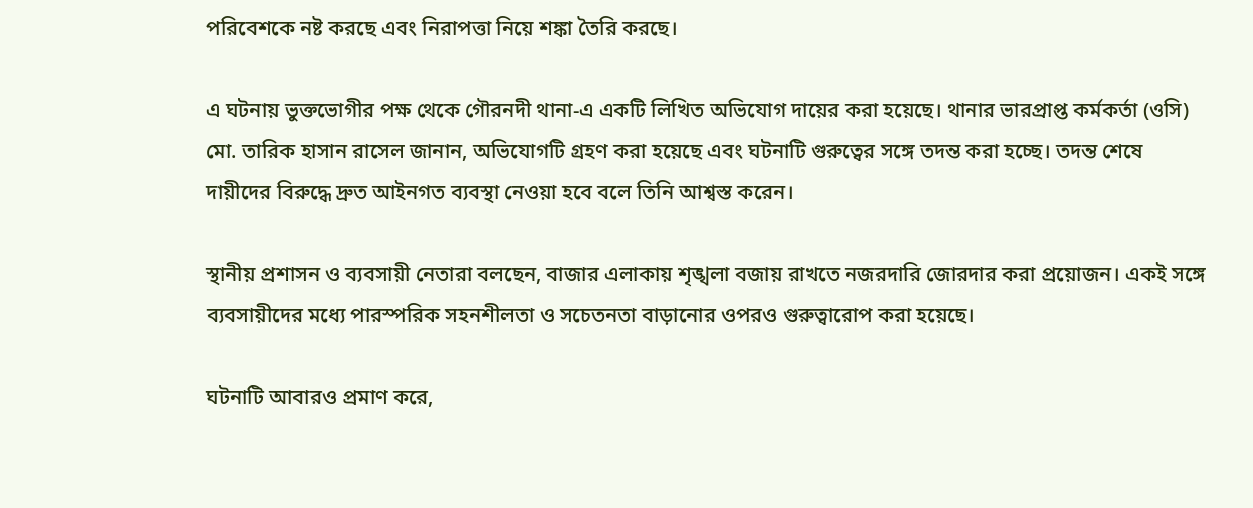পরিবেশকে নষ্ট করছে এবং নিরাপত্তা নিয়ে শঙ্কা তৈরি করছে।

এ ঘটনায় ভুক্তভোগীর পক্ষ থেকে গৌরনদী থানা-এ একটি লিখিত অভিযোগ দায়ের করা হয়েছে। থানার ভারপ্রাপ্ত কর্মকর্তা (ওসি) মো. তারিক হাসান রাসেল জানান, অভিযোগটি গ্রহণ করা হয়েছে এবং ঘটনাটি গুরুত্বের সঙ্গে তদন্ত করা হচ্ছে। তদন্ত শেষে দায়ীদের বিরুদ্ধে দ্রুত আইনগত ব্যবস্থা নেওয়া হবে বলে তিনি আশ্বস্ত করেন।

স্থানীয় প্রশাসন ও ব্যবসায়ী নেতারা বলছেন, বাজার এলাকায় শৃঙ্খলা বজায় রাখতে নজরদারি জোরদার করা প্রয়োজন। একই সঙ্গে ব্যবসায়ীদের মধ্যে পারস্পরিক সহনশীলতা ও সচেতনতা বাড়ানোর ওপরও গুরুত্বারোপ করা হয়েছে।

ঘটনাটি আবারও প্রমাণ করে,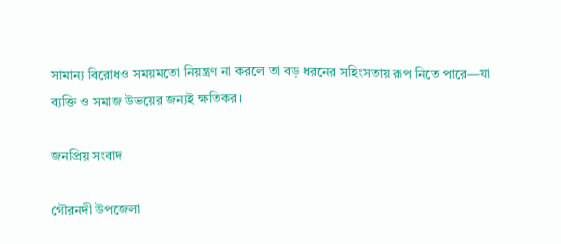সামান্য বিরোধও সময়মতো নিয়ন্ত্রণ না করলে তা বড় ধরনের সহিংসতায় রূপ নিতে পারে—যা ব্যক্তি ও সমাজ উভয়ের জন্যই ক্ষতিকর।

জনপ্রিয় সংবাদ

গৌরনদী উপজেলা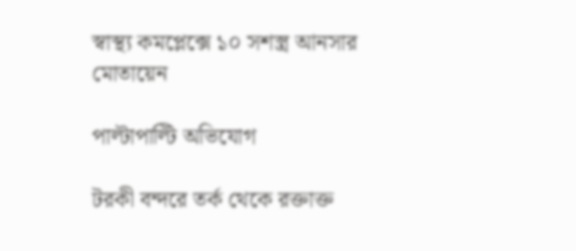স্বাস্থ্য কমপ্লেক্সে ১০ সশস্ত্র আনসার মোতায়েন

পাল্টাপাল্টি অভিযোগ

টরকী বন্দরে তর্ক থেকে রক্তাক্ত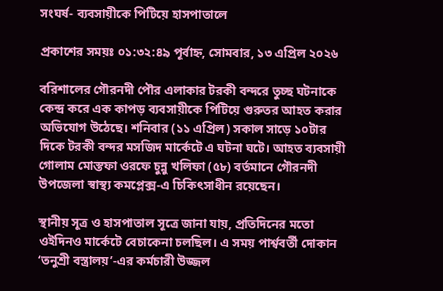সংঘর্ষ- ব্যবসায়ীকে পিটিয়ে হাসপাতালে

প্রকাশের সময়ঃ ০১:৩২:৪৯ পূর্বাহ্ন, সোমবার, ১৩ এপ্রিল ২০২৬

বরিশালের গৌরনদী পৌর এলাকার টরকী বন্দরে তুচ্ছ ঘটনাকে কেন্দ্র করে এক কাপড় ব্যবসায়ীকে পিটিয়ে গুরুতর আহত করার অভিযোগ উঠেছে। শনিবার (১১ এপ্রিল) সকাল সাড়ে ১০টার দিকে টরকী বন্দর মসজিদ মার্কেটে এ ঘটনা ঘটে। আহত ব্যবসায়ী গোলাম মোস্তফা ওরফে চুন্নু খলিফা (৫৮) বর্তমানে গৌরনদী উপজেলা স্বাস্থ্য কমপ্লেক্স-এ চিকিৎসাধীন রয়েছেন।

স্থানীয় সূত্র ও হাসপাতাল সূত্রে জানা যায়, প্রতিদিনের মতো ওইদিনও মার্কেটে বেচাকেনা চলছিল। এ সময় পার্শ্ববর্তী দোকান ‘তনুশ্রী বস্ত্রালয়’-এর কর্মচারী উজ্জল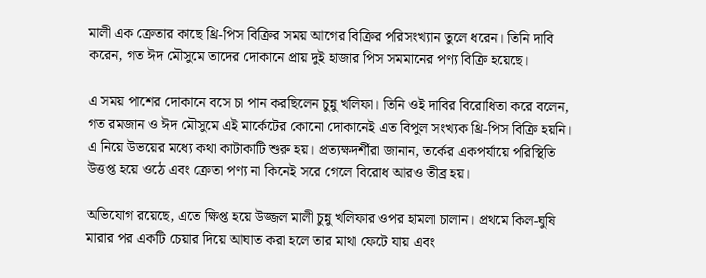মালী এক ক্রেতার কাছে থ্রি-পিস বিক্রির সময় আগের বিক্রির পরিসংখ্যান তুলে ধরেন। তিনি দাবি করেন, গত ঈদ মৌসুমে তাদের দোকানে প্রায় দুই হাজার পিস সমমানের পণ্য বিক্রি হয়েছে।

এ সময় পাশের দোকানে বসে চা পান করছিলেন চুন্নু খলিফা। তিনি ওই দাবির বিরোধিতা করে বলেন, গত রমজান ও ঈদ মৌসুমে এই মার্কেটের কোনো দোকানেই এত বিপুল সংখ্যক থ্রি-পিস বিক্রি হয়নি। এ নিয়ে উভয়ের মধ্যে কথা কাটাকাটি শুরু হয়। প্রত্যক্ষদর্শীরা জানান, তর্কের একপর্যায়ে পরিস্থিতি উত্তপ্ত হয়ে ওঠে এবং ক্রেতা পণ্য না কিনেই সরে গেলে বিরোধ আরও তীব্র হয়।

অভিযোগ রয়েছে, এতে ক্ষিপ্ত হয়ে উজ্জল মালী চুন্নু খলিফার ওপর হামলা চালান। প্রথমে কিল-ঘুষি মারার পর একটি চেয়ার দিয়ে আঘাত করা হলে তার মাথা ফেটে যায় এবং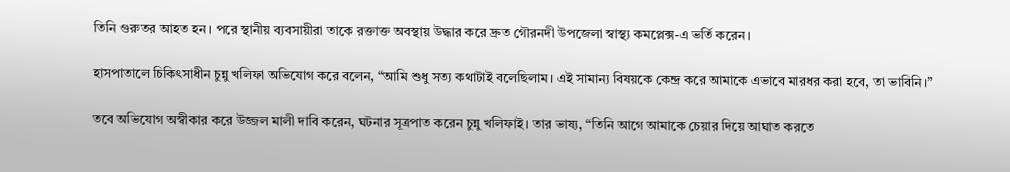তিনি গুরুতর আহত হন। পরে স্থানীয় ব্যবসায়ীরা তাকে রক্তাক্ত অবস্থায় উদ্ধার করে দ্রুত গৌরনদী উপজেলা স্বাস্থ্য কমপ্লেক্স-এ ভর্তি করেন।

হাসপাতালে চিকিৎসাধীন চুন্নু খলিফা অভিযোগ করে বলেন, “আমি শুধু সত্য কথাটাই বলেছিলাম। এই সামান্য বিষয়কে কেন্দ্র করে আমাকে এভাবে মারধর করা হবে, তা ভাবিনি।”

তবে অভিযোগ অস্বীকার করে উজ্জল মালী দাবি করেন, ঘটনার সূত্রপাত করেন চুন্নু খলিফাই। তার ভাষ্য, “তিনি আগে আমাকে চেয়ার দিয়ে আঘাত করতে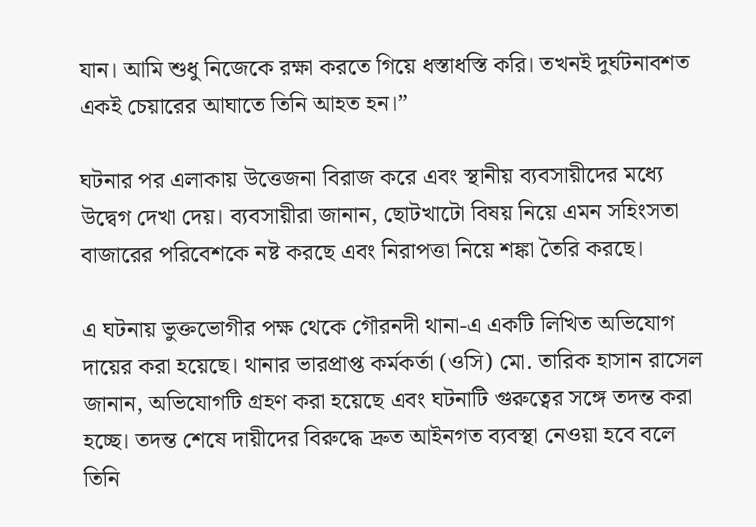যান। আমি শুধু নিজেকে রক্ষা করতে গিয়ে ধস্তাধস্তি করি। তখনই দুর্ঘটনাবশত একই চেয়ারের আঘাতে তিনি আহত হন।”

ঘটনার পর এলাকায় উত্তেজনা বিরাজ করে এবং স্থানীয় ব্যবসায়ীদের মধ্যে উদ্বেগ দেখা দেয়। ব্যবসায়ীরা জানান, ছোটখাটো বিষয় নিয়ে এমন সহিংসতা বাজারের পরিবেশকে নষ্ট করছে এবং নিরাপত্তা নিয়ে শঙ্কা তৈরি করছে।

এ ঘটনায় ভুক্তভোগীর পক্ষ থেকে গৌরনদী থানা-এ একটি লিখিত অভিযোগ দায়ের করা হয়েছে। থানার ভারপ্রাপ্ত কর্মকর্তা (ওসি) মো. তারিক হাসান রাসেল জানান, অভিযোগটি গ্রহণ করা হয়েছে এবং ঘটনাটি গুরুত্বের সঙ্গে তদন্ত করা হচ্ছে। তদন্ত শেষে দায়ীদের বিরুদ্ধে দ্রুত আইনগত ব্যবস্থা নেওয়া হবে বলে তিনি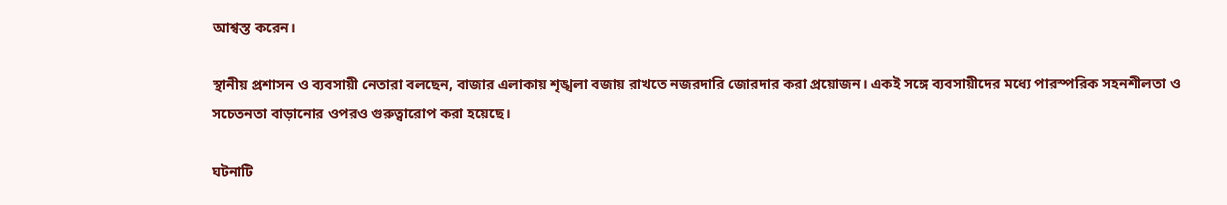আশ্বস্ত করেন।

স্থানীয় প্রশাসন ও ব্যবসায়ী নেতারা বলছেন, বাজার এলাকায় শৃঙ্খলা বজায় রাখতে নজরদারি জোরদার করা প্রয়োজন। একই সঙ্গে ব্যবসায়ীদের মধ্যে পারস্পরিক সহনশীলতা ও সচেতনতা বাড়ানোর ওপরও গুরুত্বারোপ করা হয়েছে।

ঘটনাটি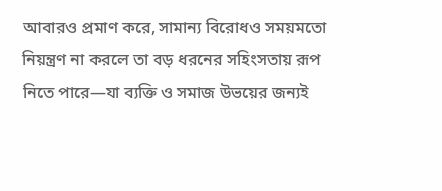আবারও প্রমাণ করে, সামান্য বিরোধও সময়মতো নিয়ন্ত্রণ না করলে তা বড় ধরনের সহিংসতায় রূপ নিতে পারে—যা ব্যক্তি ও সমাজ উভয়ের জন্যই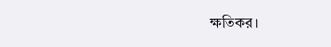ক্ষতিকর।